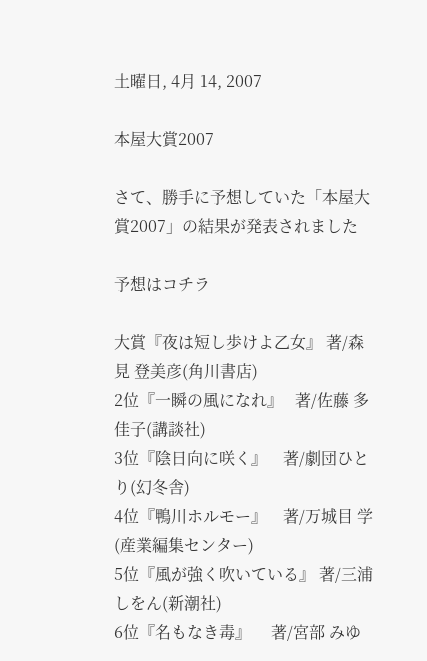土曜日, 4月 14, 2007

本屋大賞2007

さて、勝手に予想していた「本屋大賞2007」の結果が発表されました

予想はコチラ

大賞『夜は短し歩けよ乙女』 著/森見 登美彦(角川書店)
2位『一瞬の風になれ』   著/佐藤 多佳子(講談社)
3位『陰日向に咲く』    著/劇団ひとり(幻冬舎)
4位『鴨川ホルモー』    著/万城目 学(産業編集センター)
5位『風が強く吹いている』 著/三浦 しをん(新潮社)
6位『名もなき毒』     著/宮部 みゆ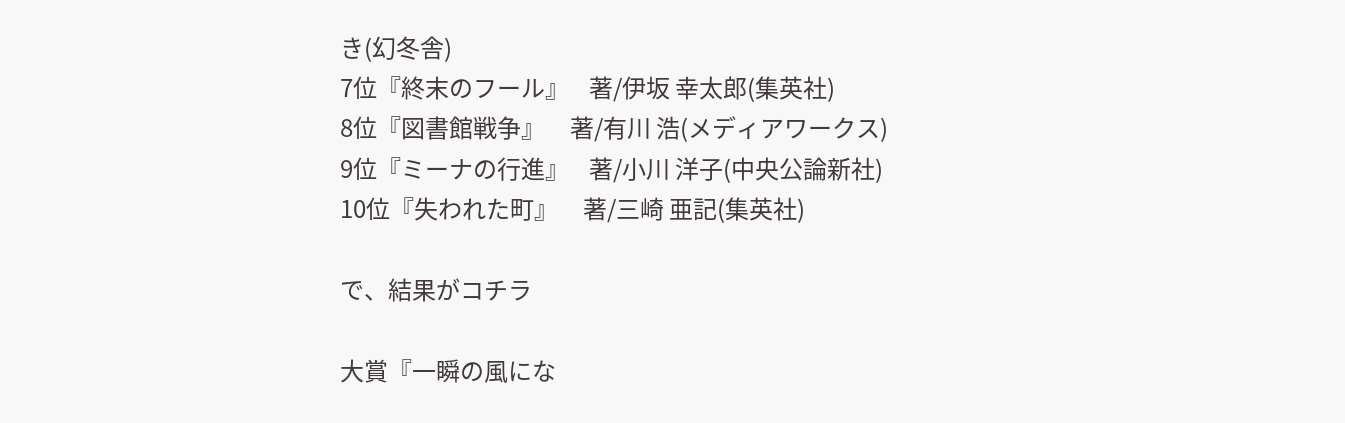き(幻冬舎)
7位『終末のフール』    著/伊坂 幸太郎(集英社)
8位『図書館戦争』     著/有川 浩(メディアワークス)
9位『ミーナの行進』    著/小川 洋子(中央公論新社)
10位『失われた町』     著/三崎 亜記(集英社)

で、結果がコチラ

大賞『一瞬の風にな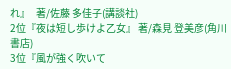れ』   著/佐藤 多佳子(講談社)
2位『夜は短し歩けよ乙女』 著/森見 登美彦(角川書店)
3位『風が強く吹いて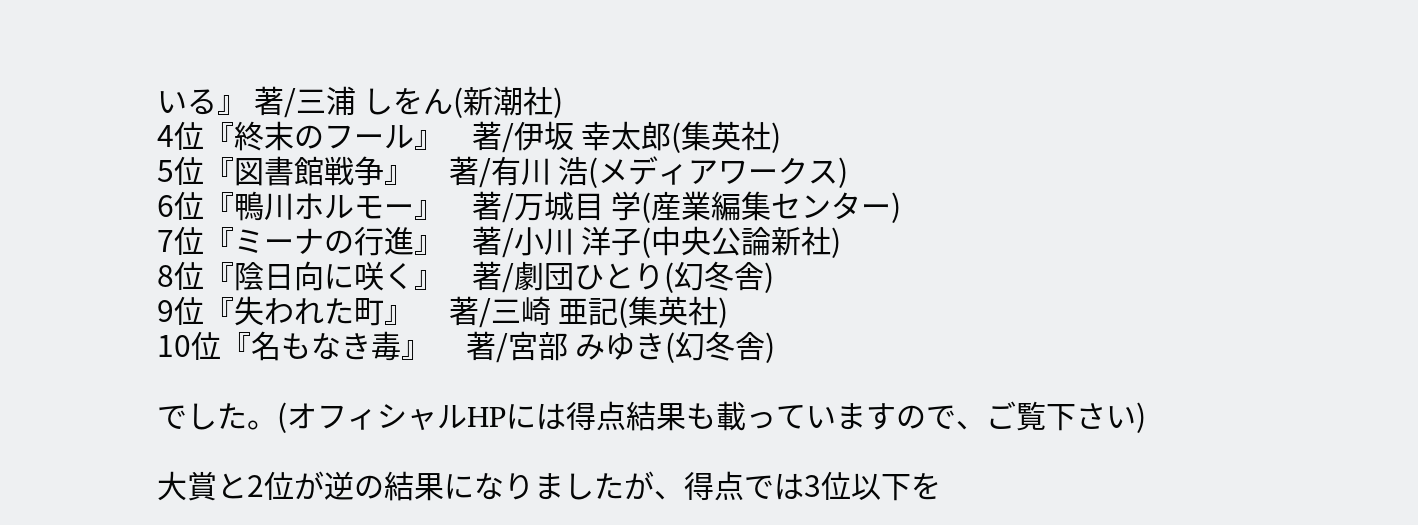いる』 著/三浦 しをん(新潮社)
4位『終末のフール』    著/伊坂 幸太郎(集英社)
5位『図書館戦争』     著/有川 浩(メディアワークス)
6位『鴨川ホルモー』    著/万城目 学(産業編集センター)
7位『ミーナの行進』    著/小川 洋子(中央公論新社)
8位『陰日向に咲く』    著/劇団ひとり(幻冬舎)
9位『失われた町』     著/三崎 亜記(集英社)
10位『名もなき毒』     著/宮部 みゆき(幻冬舎)

でした。(オフィシャルHPには得点結果も載っていますので、ご覧下さい)

大賞と2位が逆の結果になりましたが、得点では3位以下を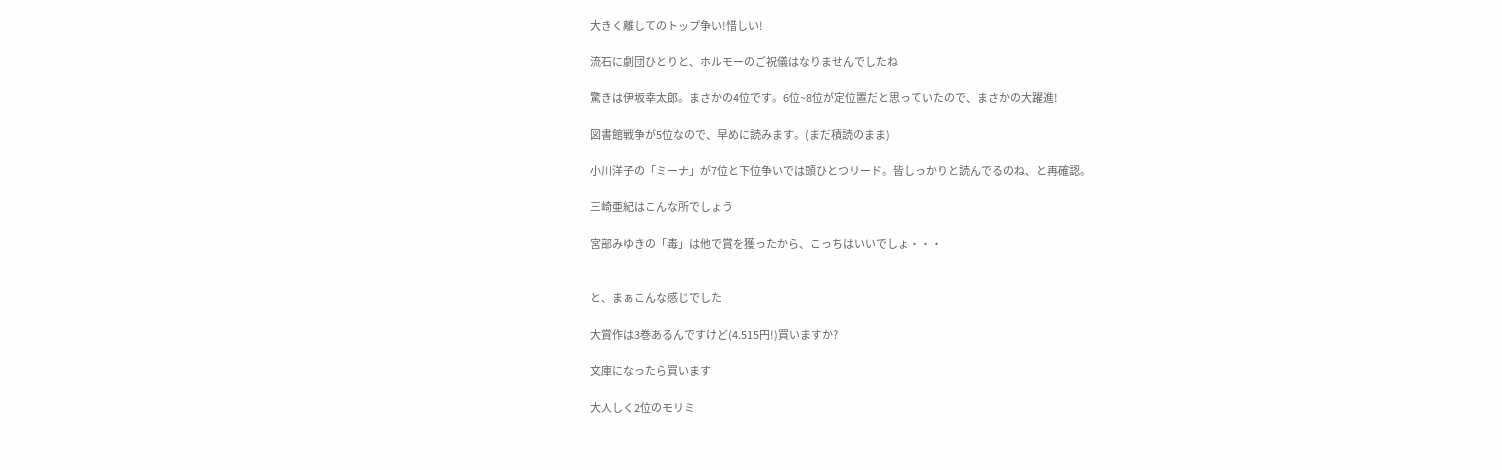大きく離してのトップ争い!惜しい!

流石に劇団ひとりと、ホルモーのご祝儀はなりませんでしたね

驚きは伊坂幸太郎。まさかの4位です。6位~8位が定位置だと思っていたので、まさかの大躍進!

図書館戦争が5位なので、早めに読みます。(まだ積読のまま)

小川洋子の「ミーナ」が7位と下位争いでは頭ひとつリード。皆しっかりと読んでるのね、と再確認。

三崎亜紀はこんな所でしょう

宮部みゆきの「毒」は他で賞を獲ったから、こっちはいいでしょ・・・


と、まぁこんな感じでした

大賞作は3巻あるんですけど(4.515円!)買いますか?

文庫になったら買います

大人しく2位のモリミ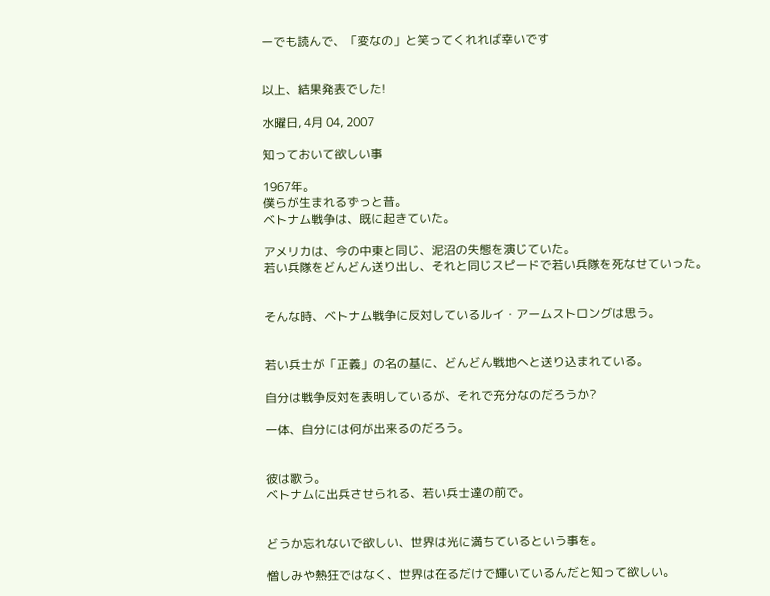ーでも読んで、「変なの」と笑ってくれれば幸いです


以上、結果発表でした!

水曜日, 4月 04, 2007

知っておいて欲しい事

1967年。
僕らが生まれるずっと昔。
ベトナム戦争は、既に起きていた。

アメリカは、今の中東と同じ、泥沼の失態を演じていた。
若い兵隊をどんどん送り出し、それと同じスピードで若い兵隊を死なせていった。


そんな時、ベトナム戦争に反対しているルイ・アームストロングは思う。


若い兵士が「正義」の名の基に、どんどん戦地へと送り込まれている。

自分は戦争反対を表明しているが、それで充分なのだろうか?

一体、自分には何が出来るのだろう。


彼は歌う。
ベトナムに出兵させられる、若い兵士達の前で。


どうか忘れないで欲しい、世界は光に満ちているという事を。

憎しみや熱狂ではなく、世界は在るだけで輝いているんだと知って欲しい。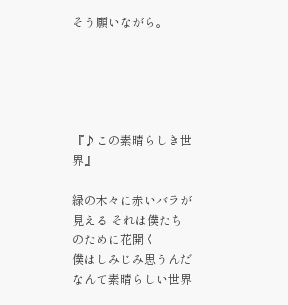そう願いながら。





『♪この素晴らしき世界』

緑の木々に赤いバラが見える それは僕たちのために花開く
僕はしみじみ思うんだ なんて素晴らしい世界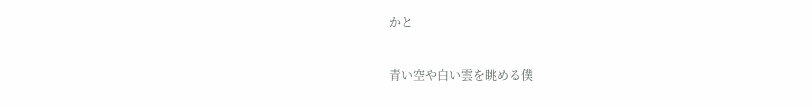かと

青い空や白い雲を眺める僕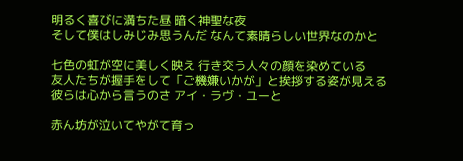明るく喜びに満ちた昼 暗く神聖な夜
そして僕はしみじみ思うんだ なんて素晴らしい世界なのかと

七色の虹が空に美しく映え 行き交う人々の顔を染めている
友人たちが握手をして「ご機嫌いかが」と挨拶する姿が見える
彼らは心から言うのさ アイ・ラヴ・ユーと

赤ん坊が泣いてやがて育っ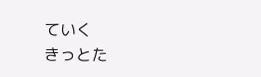ていく
きっとた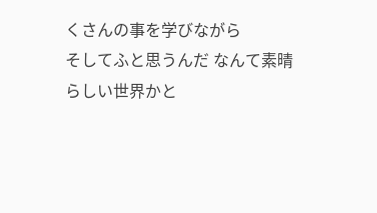くさんの事を学びながら
そしてふと思うんだ なんて素晴らしい世界かと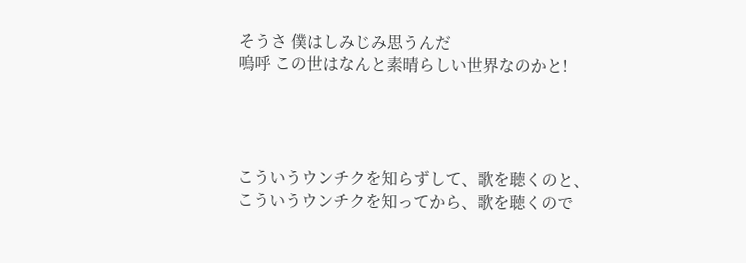そうさ 僕はしみじみ思うんだ
嗚呼 この世はなんと素晴らしい世界なのかと!




こういうウンチクを知らずして、歌を聴くのと、
こういうウンチクを知ってから、歌を聴くので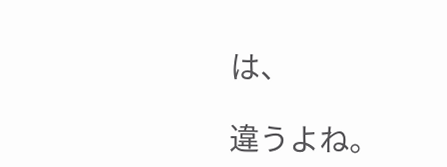は、

違うよね。